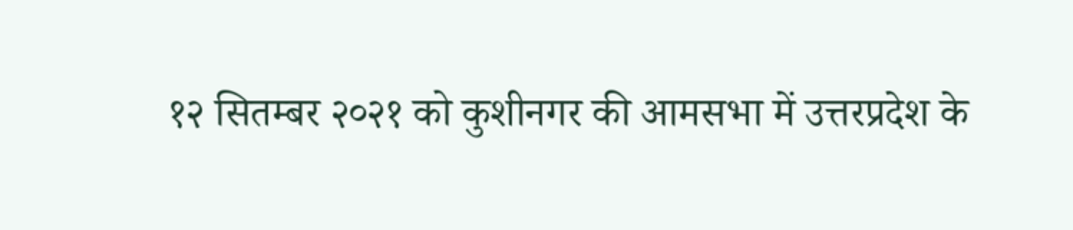१२ सितम्बर २०२१ को कुशीनगर की आमसभा में उत्तरप्रदेश के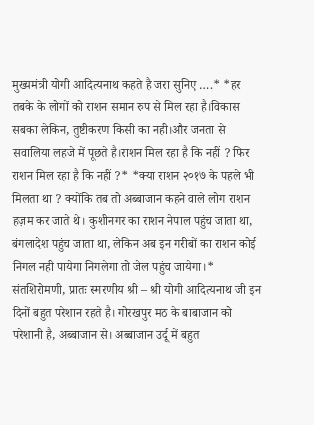मुख्यमंत्री योगी आदित्यनाथ कहते है जरा सुनिए ….* *हर तबके के लोगों को राशन समान रुप से मिल रहा है।विकास सबका लेकिन, तुष्टीकरण किसी का नही।और जनता से सवालिया लहजे में पूछते है।राशन मिल रहा है कि नहीं ? फिर राशन मिल रहा है कि नहीं ?* *क्या राशन २०१७ के पहले भी मिलता था ? क्योंकि तब तो अब्बाजान कहने वाले लोग राशन हज़म कर जाते थे। कुशीनगर का राशन नेपाल पहुंच जाता था, बंगलादेश पहुंच जाता था, लेकिन अब इन गरीबों का राशन कोई निगल नही पायेगा निगलेगा तो जेल पहुंच जायेगा।*
संतशिरोमणी, प्रातः स्मरणीय श्री – श्री योगी आदित्यनाथ जी इन दिनों बहुत परेशान रहते है। गोरखपुर मठ के बाबाजान को परेशानी है, अब्बाजान से। अब्बाजान उर्दू में बहुत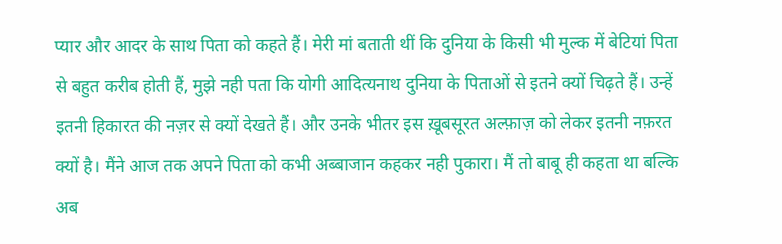प्यार और आदर के साथ पिता को कहते हैं। मेरी मां बताती थीं कि दुनिया के किसी भी मुल्क में बेटियां पिता से बहुत करीब होती हैं, मुझे नही पता कि योगी आदित्यनाथ दुनिया के पिताओं से इतने क्यों चिढ़ते हैं। उन्हें इतनी हिकारत की नज़र से क्यों देखते हैं। और उनके भीतर इस ख़ूबसूरत अल्फ़ाज़ को लेकर इतनी नफ़रत क्यों है। मैंने आज तक अपने पिता को कभी अब्बाजान कहकर नही पुकारा। मैं तो बाबू ही कहता था बल्कि अब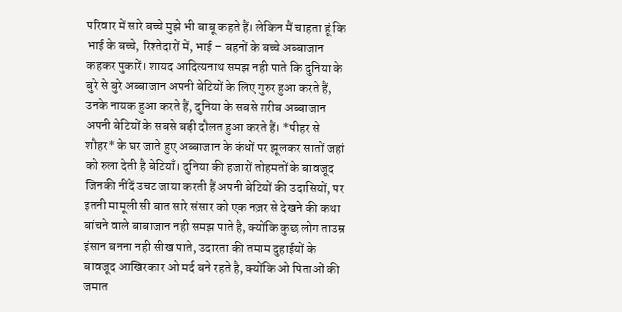परिवार में सारे बच्चे मुझे भी बाबू कहते हैं। लेकिन मैं चाहता हूं कि भाई के बच्चे, रिश्तेदारों में, भाई – बहनों के बच्चे अब्बाजान कहकर पुकारें। शायद आदित्यनाथ समझ नही पाते कि दुनिया के बुरे से बुरे अब्बाजान अपनी बेटियों के लिए गुरुर हुआ करते हैं, उनके नायक हुआ करते हैं, दुनिया के सबसे ग़रीब अब्बाजान अपनी बेटियों के सबसे बड़ी दौलत हुआ करते हैं। *पीहर से शौहर* के घर जाते हुए अब्बाजान के कंधों पर झूलकर सातों जहां को रुला देती है बेटियाँ। दुनिया की हजारों तोहमतों के बावजूद जिनकी नींदें उचट जाया करती हैं अपनी बेटियों की उदासियों, पर इतनी मामूली सी बात सारे संसार को एक नज़र से देखने की कथा बांचने वाले बाबाजान नही समझ पाते है, क्योंकि कुछ लोग ताउम्र इंसान बनना नही सीख पाते, उदारता की तमाम दुहाईयों के बावजूद आखिरकार ओ मर्द बने रहते है, क्योंकि ओ पिताओं की जमात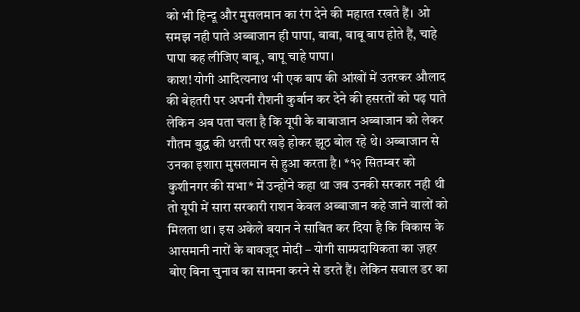को भी हिन्दू और मुसलमान का रंग देने की महारत रखते हैं। ओ समझ नही पाते अब्बाजान ही पापा, बाबा, बाबू बाप होते हैं, चाहे पापा कह लीजिए बाबू, बापू चाहे पापा।
काश! योगी आदित्यनाथ भी एक बाप की आंखों में उतरकर औलाद की बेहतरी पर अपनी रौशनी कुर्बान कर देने की हसरतों को पढ़ पाते लेकिन अब पता चला है कि यूपी के बाबाजान अब्बाजान को लेकर गौतम बुद्ध की धरती पर खड़े होकर झूठ बोल रहे थे। अब्बाजान से उनका इशारा मुसलमान से हुआ करता है। *१२ सितम्बर को कुशीनगर की सभा* में उन्होंने कहा था जब उनकी सरकार नही थी तो यूपी में सारा सरकारी राशन केवल अब्बाजान कहे जाने वालों को मिलता था। इस अकेले बयान ने साबित कर दिया है कि विकास के आसमानी नारों के बावजूद मोदी – योगी साम्प्रदायिकता का ज़हर बोए बिना चुनाव का सामना करने से डरते हैं। लेकिन सवाल डर का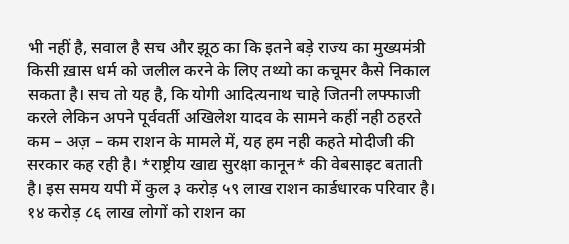भी नहीं है, सवाल है सच और झूठ का कि इतने बड़े राज्य का मुख्यमंत्री किसी ख़ास धर्म को जलील करने के लिए तथ्यो का कचूमर कैसे निकाल सकता है। सच तो यह है, कि योगी आदित्यनाथ चाहे जितनी लफ्फाजी करले लेकिन अपने पूर्ववर्ती अखिलेश यादव के सामने कहीं नही ठहरते कम – अज़ – कम राशन के मामले में, यह हम नही कहते मोदीजी की सरकार कह रही है। *राष्ट्रीय खाद्य सुरक्षा कानून* की वेबसाइट बताती है। इस समय यपी में कुल ३ करोड़ ५९ लाख राशन कार्डधारक परिवार है। १४ करोड़ ८६ लाख लोगों को राशन का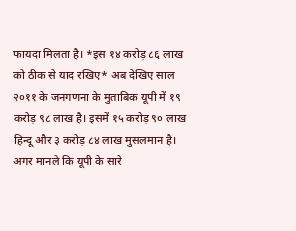फायदा मिलता है। *इस १४ करोड़ ८६ लाख को ठीक से याद रखिए* अब देखिए साल २०११ के जनगणना के मुताबिक यूपी में १९ करोड़ ९८ लाख है। इसमें १५ करोड़ ९० लाख हिन्दू और ३ करोड़ ८४ लाख मुसलमान है। अगर मानले कि यूपी के सारे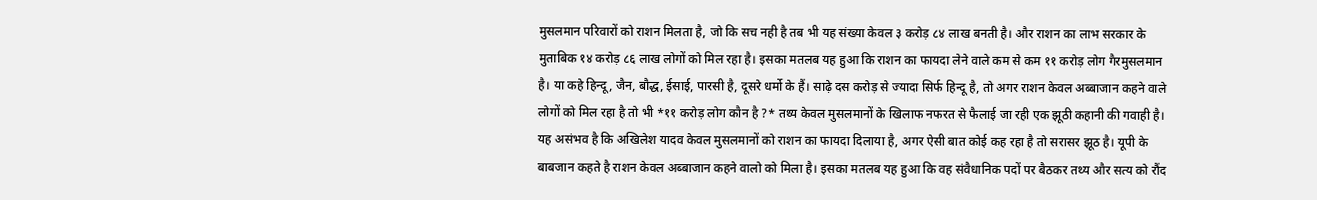मुसलमान परिवारों को राशन मिलता है, जो कि सच नही है तब भी यह संख्या केवल ३ करोड़ ८४ लाख बनती है। और राशन का लाभ सरकार के मुताबिक १४ करोड़ ८६ लाख लोगों को मिल रहा है। इसका मतलब यह हुआ कि राशन का फायदा लेने वाले कम से कम ११ करोड़ लोग गैरमुसलमान है। या कहे हिन्दू, जैन, बौद्ध, ईसाई, पारसी है, दूसरे धर्मो के हैं। साढ़े दस करोड़ से ज्यादा सिर्फ हिन्दू है, तो अगर राशन केवल अब्बाजान कहने वाले लोगों को मिल रहा है तो भी *११ करोड़ लोग कौन है ?* तथ्य केवल मुसलमानों के खिलाफ नफरत से फैलाई जा रही एक झूठी कहानी की गवाही है। यह असंभव है कि अखिलेश यादव केवल मुसलमानों को राशन का फायदा दिलाया है, अगर ऐसी बात कोई कह रहा है तो सरासर झूठ है। यूपी के बाबजान कहते है राशन केवल अब्बाजान कहने वालो को मिला है। इसका मतलब यह हुआ कि वह संवैधानिक पदों पर बैठकर तथ्य और सत्य को रौंद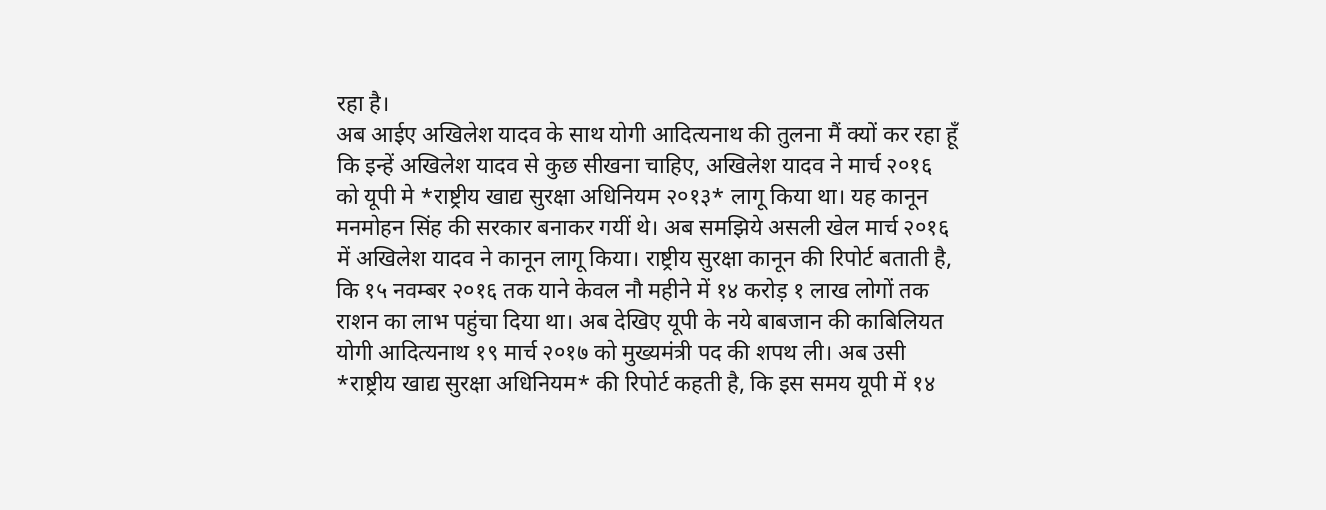रहा है।
अब आईए अखिलेश यादव के साथ योगी आदित्यनाथ की तुलना मैं क्यों कर रहा हूँ कि इन्हें अखिलेश यादव से कुछ सीखना चाहिए, अखिलेश यादव ने मार्च २०१६ को यूपी मे *राष्ट्रीय खाद्य सुरक्षा अधिनियम २०१३* लागू किया था। यह कानून मनमोहन सिंह की सरकार बनाकर गयीं थे। अब समझिये असली खेल मार्च २०१६ में अखिलेश यादव ने कानून लागू किया। राष्ट्रीय सुरक्षा कानून की रिपोर्ट बताती है, कि १५ नवम्बर २०१६ तक याने केवल नौ महीने में १४ करोड़ १ लाख लोगों तक राशन का लाभ पहुंचा दिया था। अब देखिए यूपी के नये बाबजान की काबिलियत योगी आदित्यनाथ १९ मार्च २०१७ को मुख्यमंत्री पद की शपथ ली। अब उसी *राष्ट्रीय खाद्य सुरक्षा अधिनियम* की रिपोर्ट कहती है, कि इस समय यूपी में १४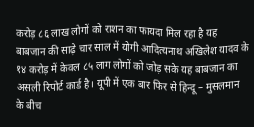करोड़ ८६ लाख लोगों को राशन का फायदा मिल रहा है यह बाबजान की साढ़े चार साल में योगी आदित्यनाथ अखिलेश यादव के १४ करोड़ में केवल ८५ लाग लोगों को जोड़ सके यह बाबजान का असली रिपोर्ट कार्ड है। यूपी में एक बार फिर से हिन्दू – मुसलमान के बीच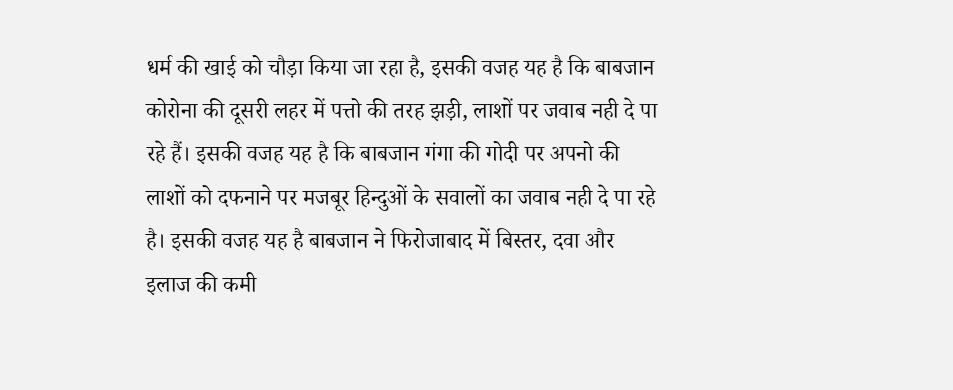धर्म की खाई को चौड़ा किया जा रहा है, इसकी वजह यह है कि बाबजान कोरोना की दूसरी लहर में पत्तो की तरह झड़ी, लाशों पर जवाब नही दे पा रहे हैं। इसकी वजह यह है कि बाबजान गंगा की गोदी पर अपनो की लाशों को दफनाने पर मजबूर हिन्दुओं के सवालों का जवाब नही दे पा रहे है। इसकी वजह यह है बाबजान ने फिरोजाबाद में बिस्तर, दवा और इलाज की कमी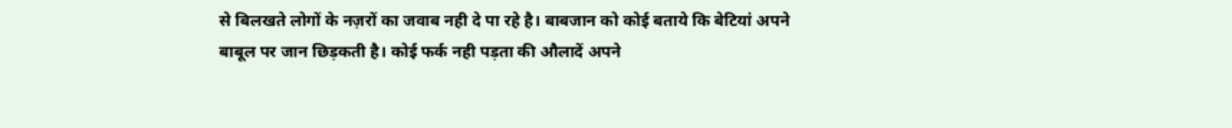से बिलखते लोगों के नज़रों का जवाब नही दे पा रहे है। बाबजान को कोई बताये कि बेटियां अपने बाबूल पर जान छिड़कती है। कोई फर्क नही पड़ता की औलादें अपने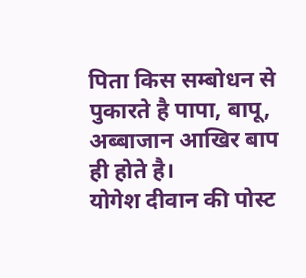पिता किस सम्बोधन से पुकारते है पापा, बापू, अब्बाजान आखिर बाप ही होते है।
योगेश दीवान की पोस्ट